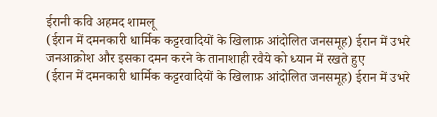ईरानी कवि अहमद शामलू
(ईरान में दमनकारी धार्मिक कट्टरवादियों के खिलाफ़ आंदोलित जनसमूह) ईरान में उभरे जनआक्रोश और इसका दमन करने के तानाशाही रवैये को ध्यान में रखते हुए
(ईरान में दमनकारी धार्मिक कट्टरवादियों के खिलाफ़ आंदोलित जनसमूह) ईरान में उभरे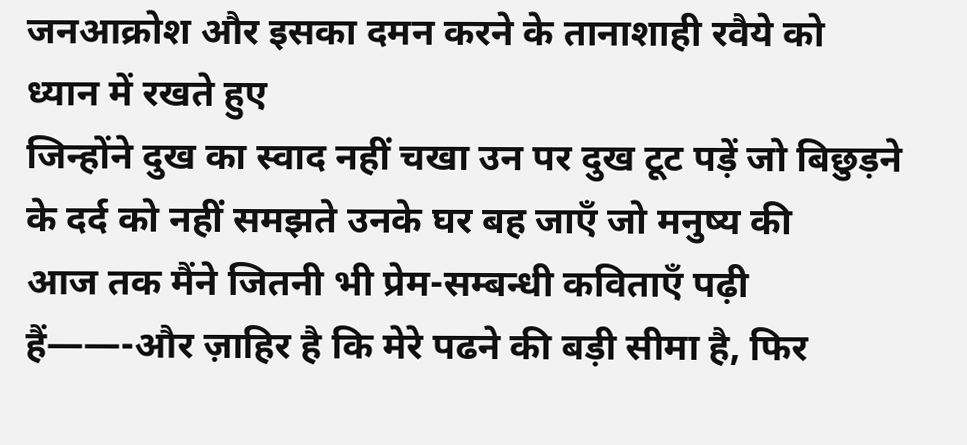जनआक्रोश और इसका दमन करने के तानाशाही रवैये को ध्यान में रखते हुए
जिन्होंने दुख का स्वाद नहीं चखा उन पर दुख टूट पड़ें जो बिछुड़ने के दर्द को नहीं समझते उनके घर बह जाएँ जो मनुष्य की
आज तक मैंने जितनी भी प्रेम-सम्बन्धी कविताएँ पढ़ी हैं——-और ज़ाहिर है कि मेरे पढने की बड़ी सीमा है, फिर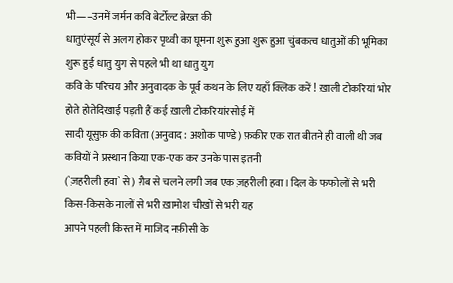भी—–उनमें जर्मन कवि बेर्टोल्ट ब्रेख्त की
धातुएंसूर्य से अलग होकर पृथ्वी का घूमना शुरू हुआ शुरू हुआ चुंबकत्व धातुओं की भूमिका शुरू हुई धातु युग से पहले भी था धातु युग
कवि के परिचय और अनुवादक के पूर्व कथन के लिए यहाँ क्लिक करें ! ख़ाली टोकरियां भोर होते होतेदिखाई पड़ती हैं कई ख़ाली टोकरियांरसोई में
सादी यूसुफ़ की कविता (अनुवाद : अशोक पाण्डे) फ़कीर एक रात बीतने ही वाली थी जब कवियों ने प्रस्थान किया एक-एक कर उनके पास इतनी
(`ज़हरीली हवा` से) ग़ैब से चलने लगी जब एक ज़हरीली हवा। दिल के फफोलों से भरी किस-किसके नालों से भरी ख़ामोश चीखों से भरी यह
आपने पहली किस्त में माजिद नफ़ीसी के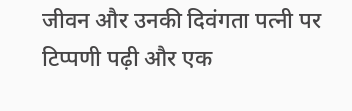जीवन और उनकी दिवंगता पत्नी पर टिप्पणी पढ़ी और एक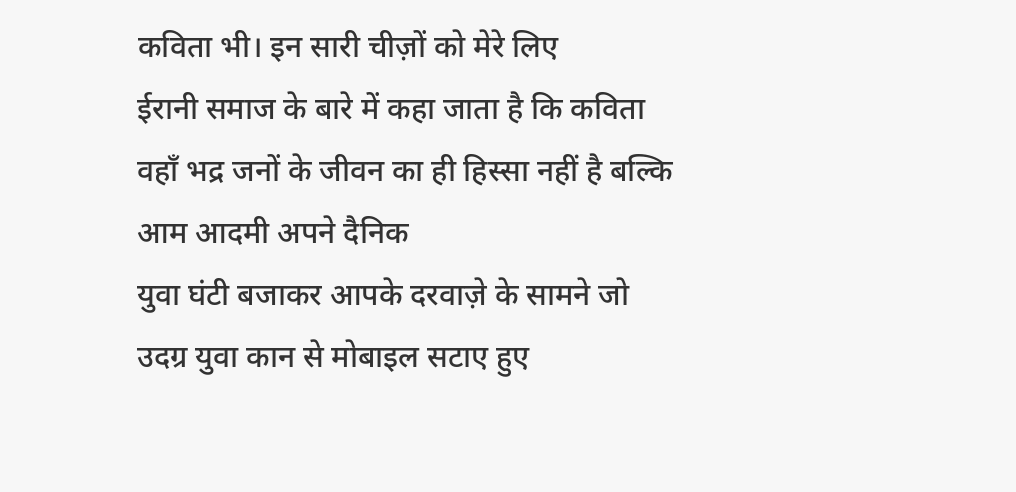कविता भी। इन सारी चीज़ों को मेरे लिए
ईरानी समाज के बारे में कहा जाता है कि कविता वहाँ भद्र जनों के जीवन का ही हिस्सा नहीं है बल्कि आम आदमी अपने दैनिक
युवा घंटी बजाकर आपके दरवाज़े के सामने जो उदग्र युवा कान से मोबाइल सटाए हुए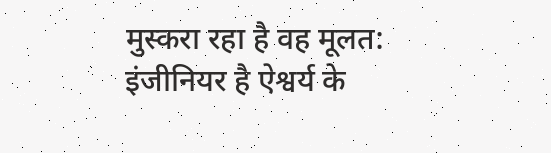मुस्करा रहा है वह मूलत: इंजीनियर है ऐश्वर्य के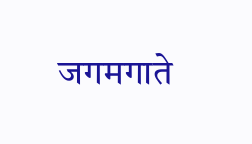जगमगाते